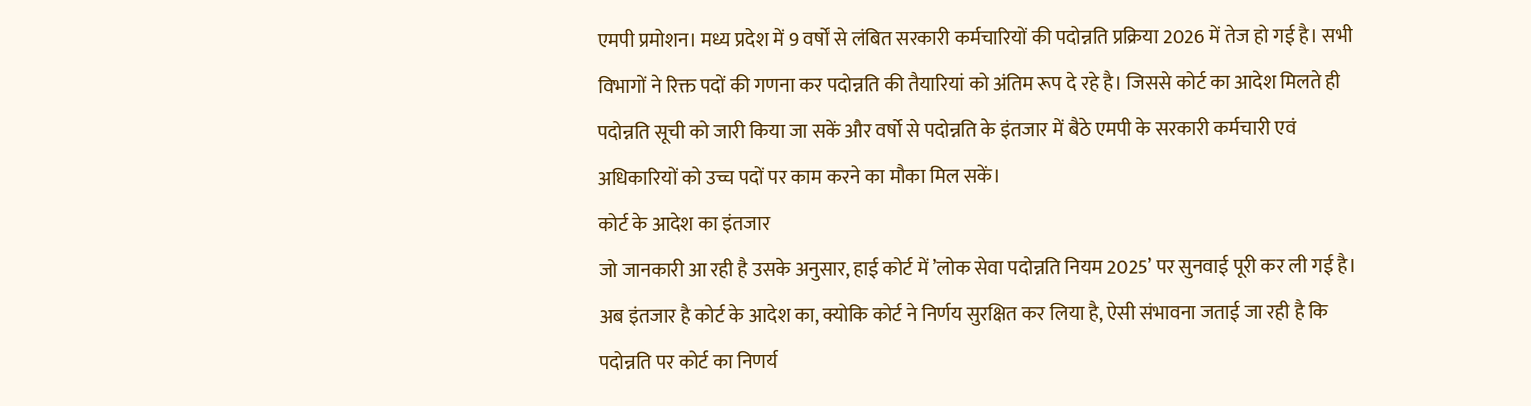एमपी प्रमोशन। मध्य प्रदेश में 9 वर्षों से लंबित सरकारी कर्मचारियों की पदोन्नति प्रक्रिया 2026 में तेज हो गई है। सभी विभागों ने रिक्त पदों की गणना कर पदोन्नति की तैयारियां को अंतिम रूप दे रहे है। जिससे कोर्ट का आदेश मिलते ही पदोन्नति सूची को जारी किया जा सकें और वर्षो से पदोन्नति के इंतजार में बैठे एमपी के सरकारी कर्मचारी एवं अधिकारियों को उच्च पदों पर काम करने का मौका मिल सकें।
कोर्ट के आदेश का इंतजार
जो जानकारी आ रही है उसके अनुसार, हाई कोर्ट में ’लोक सेवा पदोन्नति नियम 2025’ पर सुनवाई पूरी कर ली गई है। अब इंतजार है कोर्ट के आदेश का, क्योकि कोर्ट ने निर्णय सुरक्षित कर लिया है, ऐसी संभावना जताई जा रही है कि पदोन्नति पर कोर्ट का निणर्य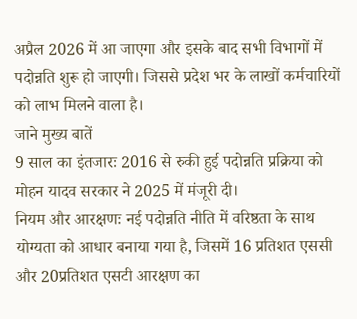अप्रैल 2026 में आ जाएगा और इसके बाद सभी विभागों में पदोन्नति शुरू हो जाएगी। जिससे प्रदेश भर के लाखों कर्मचारियों को लाभ मिलने वाला है।
जाने मुख्य बातें
9 साल का इंतजारः 2016 से रुकी हुई पदोन्नति प्रक्रिया को मोहन यादव सरकार ने 2025 में मंजूरी दी।
नियम और आरक्षणः नई पदोन्नति नीति में वरिष्ठता के साथ योग्यता को आधार बनाया गया है, जिसमें 16 प्रतिशत एससी और 20प्रतिशत एसटी आरक्षण का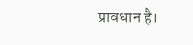प्रावधान है।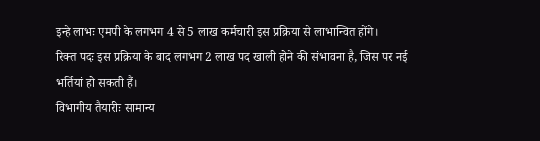इन्हे लाभः एमपी के लगभग 4 से 5 लाख कर्मचारी इस प्रक्रिया से लाभान्वित होंगे।
रिक्त पदः इस प्रक्रिया के बाद लगभग 2 लाख पद खाली होने की संभावना है, जिस पर नई भर्तियां हो सकती हैं।
विभागीय तैयारीः सामान्य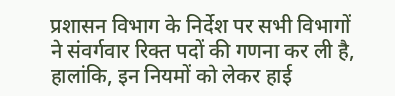प्रशासन विभाग के निर्देश पर सभी विभागों ने संवर्गवार रिक्त पदों की गणना कर ली है, हालांकि, इन नियमों को लेकर हाई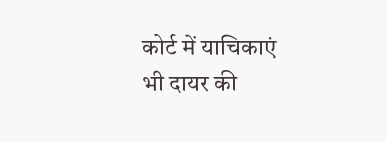कोर्ट में याचिकाएं भी दायर की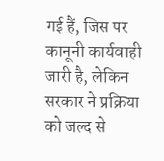गई हैं, जिस पर कानूनी कार्यवाही जारी है, लेकिन सरकार ने प्रक्रिया को जल्द से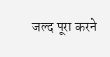जल्द पूरा करने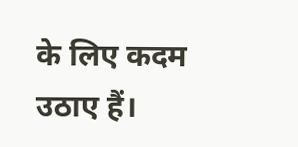के लिए कदम उठाए हैं।